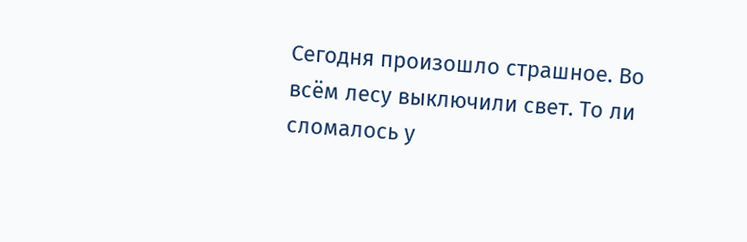Сегодня произошло страшное. Во всём лесу выключили свет. То ли сломалось у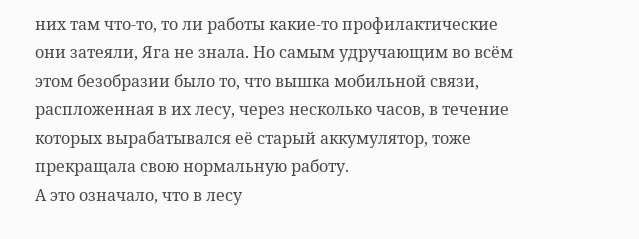них там что-то, то ли работы какие-то профилактические они затеяли, Яга не знала. Но самым удручающим во всём этом безобразии было то, что вышка мобильной связи, распложенная в их лесу, через несколько часов, в течение которых вырабатывался её старый аккумулятор, тоже прекращала свою нормальную работу.
А это означало, что в лесу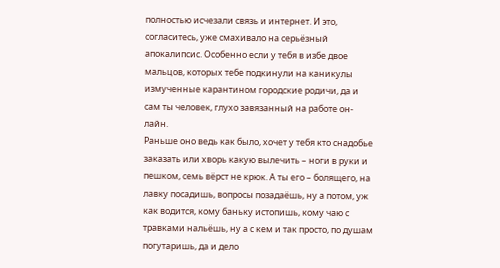полностью исчезали связь и интернет. И это, согласитесь, уже смахивало на серьёзный апокалипсис. Особенно если у тебя в избе двое мальцов, которых тебе подкинули на каникулы измученные карантином городские родичи, да и сам ты человек, глухо завязанный на работе он-лайн.
Раньше оно ведь как было, хочет у тебя кто снадобье заказать или хворь какую вылечить – ноги в руки и пешком, семь вёрст не крюк. А ты его – болящего, на лавку посадишь, вопросы позадаёшь, ну а потом, уж как водится, кому баньку истопишь, кому чаю с травками нальёшь, ну а с кем и так просто, по душам погутаришь, да и дело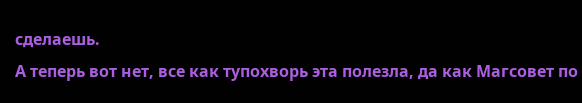сделаешь.
А теперь вот нет, все как тупохворь эта полезла, да как Магсовет по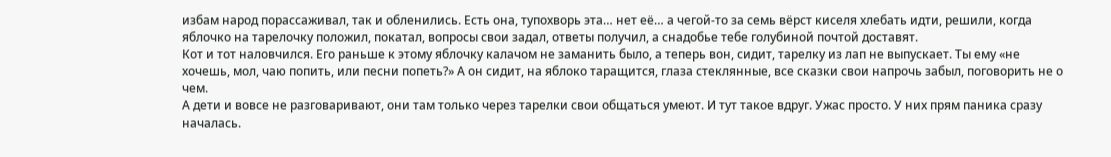избам народ порассаживал, так и обленились. Есть она, тупохворь эта… нет её… а чегой-то за семь вёрст киселя хлебать идти, решили, когда яблочко на тарелочку положил, покатал, вопросы свои задал, ответы получил, а снадобье тебе голубиной почтой доставят.
Кот и тот наловчился. Его раньше к этому яблочку калачом не заманить было, а теперь вон, сидит, тарелку из лап не выпускает. Ты ему «не хочешь, мол, чаю попить, или песни попеть?» А он сидит, на яблоко таращится, глаза стеклянные, все сказки свои напрочь забыл, поговорить не о чем.
А дети и вовсе не разговаривают, они там только через тарелки свои общаться умеют. И тут такое вдруг. Ужас просто. У них прям паника сразу началась.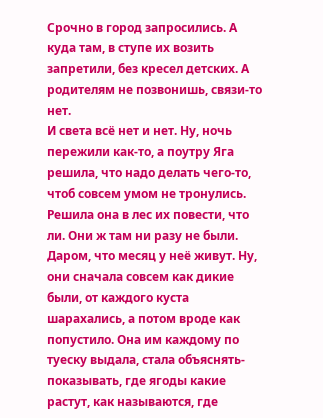Срочно в город запросились. А куда там, в ступе их возить запретили, без кресел детских. А родителям не позвонишь, связи-то нет.
И света всё нет и нет. Ну, ночь пережили как-то, а поутру Яга решила, что надо делать чего-то, чтоб совсем умом не тронулись. Решила она в лес их повести, что ли. Они ж там ни разу не были. Даром, что месяц у неё живут. Ну, они сначала совсем как дикие были, от каждого куста шарахались, а потом вроде как попустило. Она им каждому по туеску выдала, стала объяснять-показывать, где ягоды какие растут, как называются, где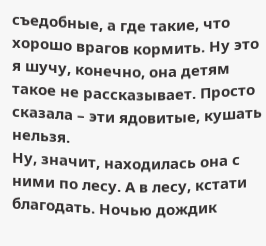съедобные, а где такие, что хорошо врагов кормить. Ну это я шучу, конечно, она детям такое не рассказывает. Просто сказала – эти ядовитые, кушать нельзя.
Ну, значит, находилась она с ними по лесу. А в лесу, кстати благодать. Ночью дождик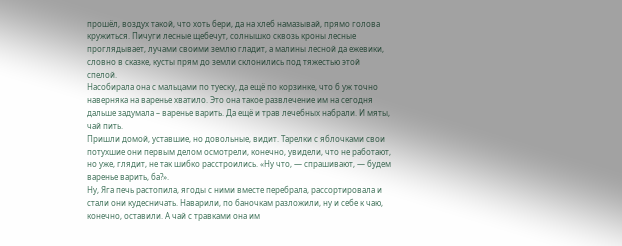прошёл, воздух такой, что хоть бери, да на хлеб намазывай, прямо голова кружиться. Пичуги лесные щебечут, солнышко сквозь кроны лесные проглядывает, лучами своими землю гладит, а малины лесной да ежевики, словно в сказке, кусты прям до земли склонились под тяжестью этой спелой.
Насобирала она с мальцами по туеску, да ещё по корзинке, что б уж точно наверняка на варенье хватило. Это она такое развлечение им на сегодня дальше задумала – варенье варить. Да ещё и трав лечебных набрали. И мяты, чай пить.
Пришли домой, уставшие, но довольные, видит. Тарелки с яблочками свои потухшие они первым делом осмотрели, конечно, увидели, что не работают, но уже, глядит, не так шибко расстроились. «Ну что, — спрашивают, — будем варенье варить, ба?».
Ну, Яга печь растопила, ягоды с ними вместе перебрала, рассортировала и стали они кудесничать. Наварили, по баночкам разложили, ну и себе к чаю, конечно, оставили. А чай с травками она им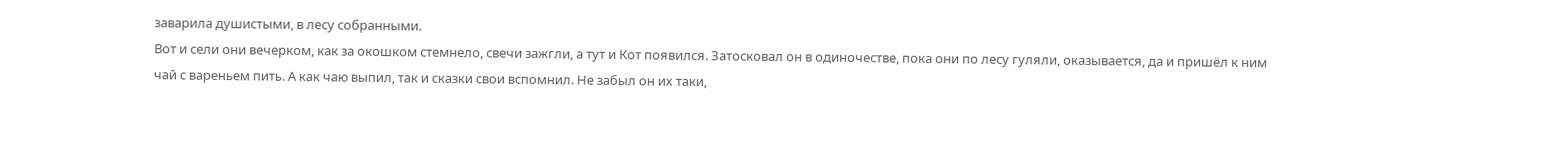заварила душистыми, в лесу собранными.
Вот и сели они вечерком, как за окошком стемнело, свечи зажгли, а тут и Кот появился. Затосковал он в одиночестве, пока они по лесу гуляли, оказывается, да и пришёл к ним чай с вареньем пить. А как чаю выпил, так и сказки свои вспомнил. Не забыл он их таки,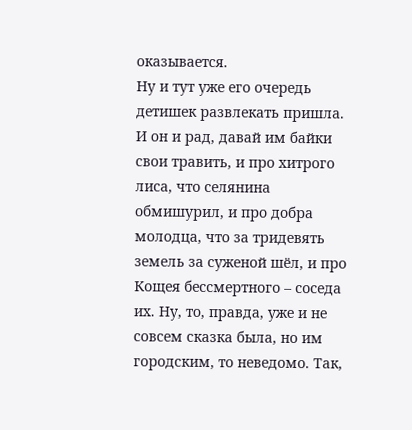оказывается.
Ну и тут уже его очередь детишек развлекать пришла. И он и рад, давай им байки свои травить, и про хитрого лиса, что селянина обмишурил, и про добра молодца, что за тридевять земель за суженой шёл, и про Кощея бессмертного – соседа их. Ну, то, правда, уже и не совсем сказка была, но им городским, то неведомо. Так,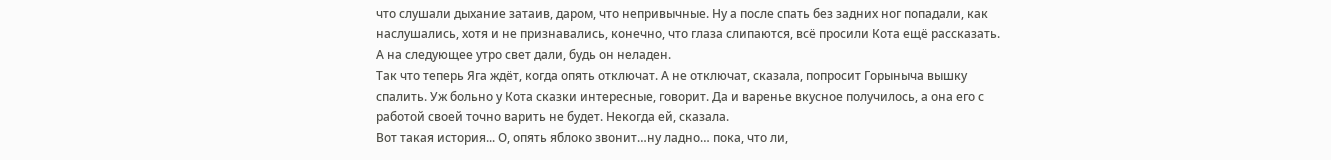что слушали дыхание затаив, даром, что непривычные. Ну а после спать без задних ног попадали, как наслушались, хотя и не признавались, конечно, что глаза слипаются, всё просили Кота ещё рассказать.
А на следующее утро свет дали, будь он неладен.
Так что теперь Яга ждёт, когда опять отключат. А не отключат, сказала, попросит Горыныча вышку спалить. Уж больно у Кота сказки интересные, говорит. Да и варенье вкусное получилось, а она его с работой своей точно варить не будет. Некогда ей, сказала.
Вот такая история... О, опять яблоко звонит…ну ладно… пока, что ли,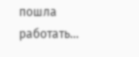пошла работать…